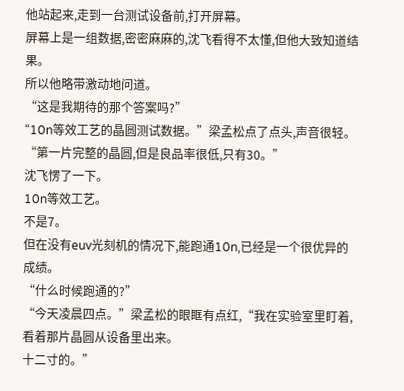他站起来,走到一台测试设备前,打开屏幕。
屏幕上是一组数据,密密麻麻的,沈飞看得不太懂,但他大致知道结果。
所以他略带激动地问道。
“这是我期待的那个答案吗?”
“10n等效工艺的晶圆测试数据。”梁孟松点了点头,声音很轻。
“第一片完整的晶圆,但是良品率很低,只有30。”
沈飞愣了一下。
10n等效工艺。
不是7。
但在没有euv光刻机的情况下,能跑通10n,已经是一个很优异的成绩。
“什么时候跑通的?”
“今天凌晨四点。”梁孟松的眼眶有点红,“我在实验室里盯着,看着那片晶圆从设备里出来。
十二寸的。”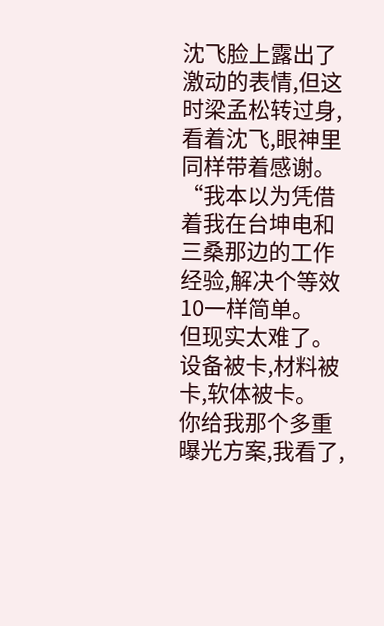沈飞脸上露出了激动的表情,但这时梁孟松转过身,看着沈飞,眼神里同样带着感谢。
“我本以为凭借着我在台坤电和三桑那边的工作经验,解决个等效10一样简单。
但现实太难了。
设备被卡,材料被卡,软体被卡。
你给我那个多重曝光方案,我看了,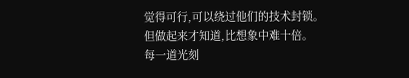觉得可行,可以绕过他们的技术封锁。
但做起来才知道,比想象中难十倍。
每一道光刻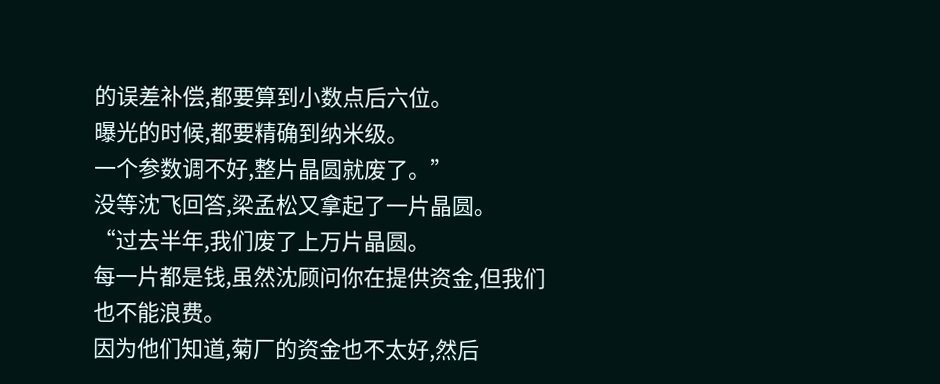的误差补偿,都要算到小数点后六位。
曝光的时候,都要精确到纳米级。
一个参数调不好,整片晶圆就废了。”
没等沈飞回答,梁孟松又拿起了一片晶圆。
“过去半年,我们废了上万片晶圆。
每一片都是钱,虽然沈顾问你在提供资金,但我们也不能浪费。
因为他们知道,菊厂的资金也不太好,然后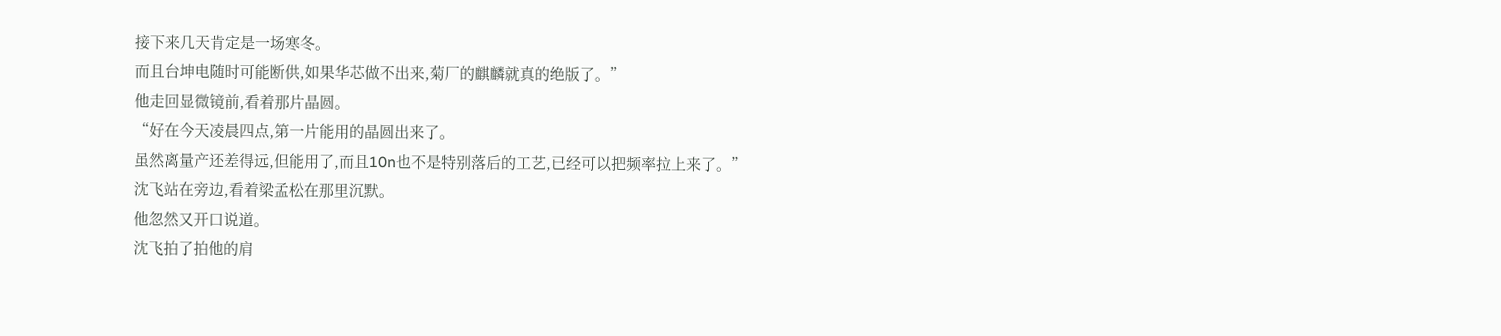接下来几天肯定是一场寒冬。
而且台坤电随时可能断供,如果华芯做不出来,菊厂的麒麟就真的绝版了。”
他走回显微镜前,看着那片晶圆。
“好在今天凌晨四点,第一片能用的晶圆出来了。
虽然离量产还差得远,但能用了,而且10n也不是特别落后的工艺,已经可以把频率拉上来了。”
沈飞站在旁边,看着梁孟松在那里沉默。
他忽然又开口说道。
沈飞拍了拍他的肩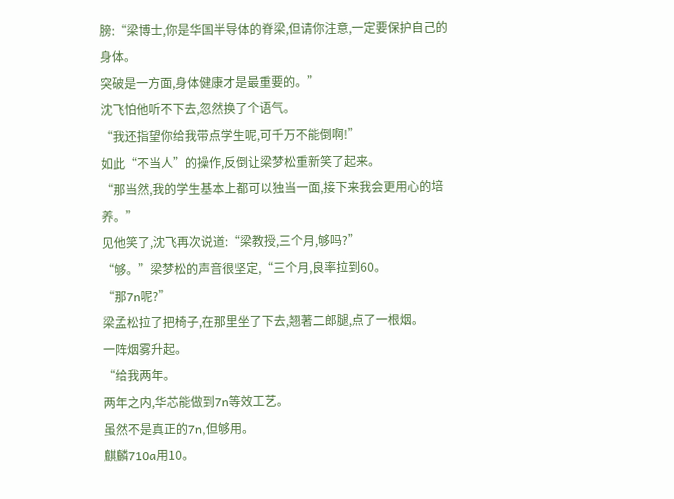膀:“梁博士,你是华国半导体的脊梁,但请你注意,一定要保护自己的身体。
突破是一方面,身体健康才是最重要的。”
沈飞怕他听不下去,忽然换了个语气。
“我还指望你给我带点学生呢,可千万不能倒啊!”
如此“不当人”的操作,反倒让梁梦松重新笑了起来。
“那当然,我的学生基本上都可以独当一面,接下来我会更用心的培养。”
见他笑了,沈飞再次说道:“梁教授,三个月,够吗?”
“够。”梁梦松的声音很坚定,“三个月,良率拉到60。
“那7n呢?”
梁孟松拉了把椅子,在那里坐了下去,翘著二郎腿,点了一根烟。
一阵烟雾升起。
“给我两年。
两年之内,华芯能做到7n等效工艺。
虽然不是真正的7n,但够用。
麒麟710a用10。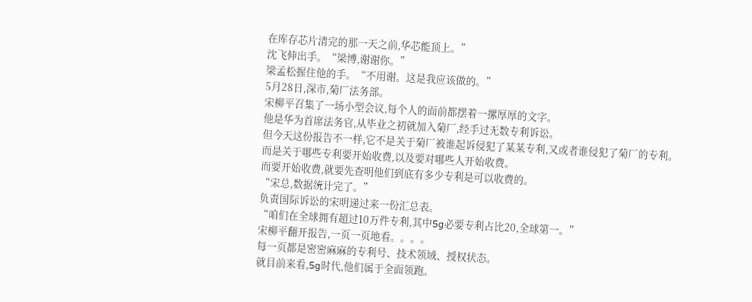在库存芯片清完的那一天之前,华芯能顶上。”
沈飞伸出手。“梁博,谢谢你。”
梁孟松握住他的手。“不用谢。这是我应该做的。”
5月28日,深市,菊厂法务部。
宋柳平召集了一场小型会议,每个人的面前都摆着一摞厚厚的文字。
他是华为首席法务官,从毕业之初就加入菊厂,经手过无数专利诉讼。
但今天这份报告不一样,它不是关于菊厂被谁起诉侵犯了某某专利,又或者谁侵犯了菊厂的专利。
而是关于哪些专利要开始收费,以及要对哪些人开始收费。
而要开始收费,就要先查明他们到底有多少专利是可以收费的。
“宋总,数据统计完了。”
负责国际诉讼的宋明递过来一份汇总表。
“咱们在全球拥有超过10万件专利,其中5g必要专利占比20,全球第一。”
宋柳平翻开报告,一页一页地看。。。。
每一页都是密密麻麻的专利号、技术领域、授权状态。
就目前来看,5g时代,他们属于全面领跑。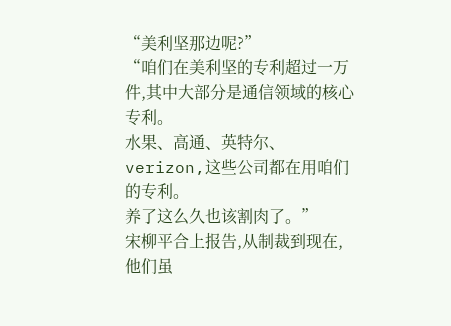“美利坚那边呢?”
“咱们在美利坚的专利超过一万件,其中大部分是通信领域的核心专利。
水果、高通、英特尔、verizon,这些公司都在用咱们的专利。
养了这么久也该割肉了。”
宋柳平合上报告,从制裁到现在,他们虽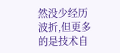然没少经历波折,但更多的是技术自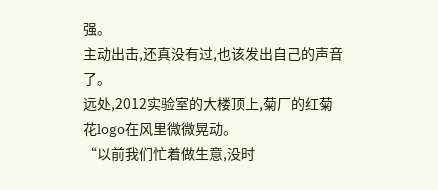强。
主动出击,还真没有过,也该发出自己的声音了。
远处,2012实验室的大楼顶上,菊厂的红菊花logo在风里微微晃动。
“以前我们忙着做生意,没时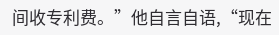间收专利费。”他自言自语,“现在